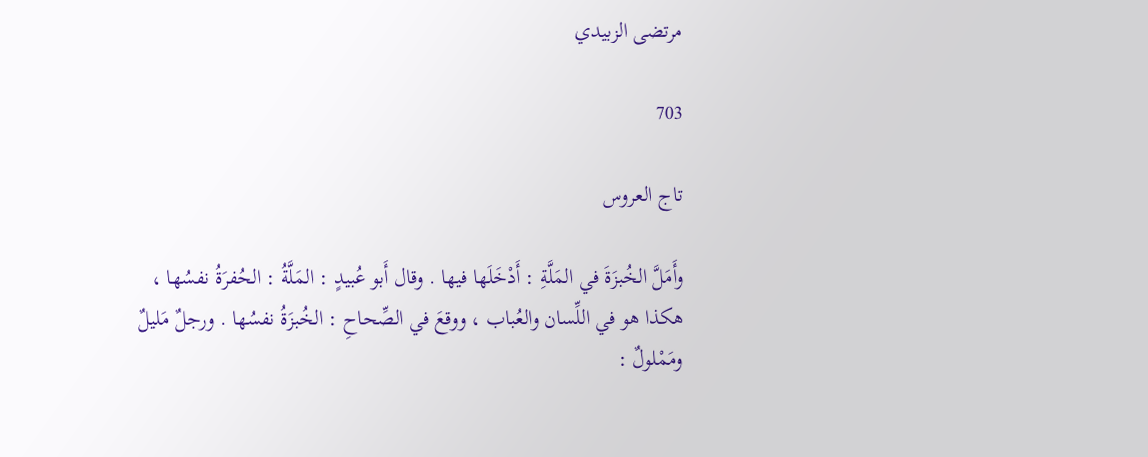مرتضى الزبيدي

703

تاج العروس

وأَمَلَّ الخُبزَةَ في المَلَّةِ : أَدْخَلَها فيها . وقال أَبو عُبيدٍ : المَلَّةُ : الحُفرَةُ نفسُها ، هكذا هو في اللِّسان والعُباب ، ووقعَ في الصِّحاحِ : الخُبزَةُ نفسُها . ورجلٌ مَليلٌ ومَمْلولٌ :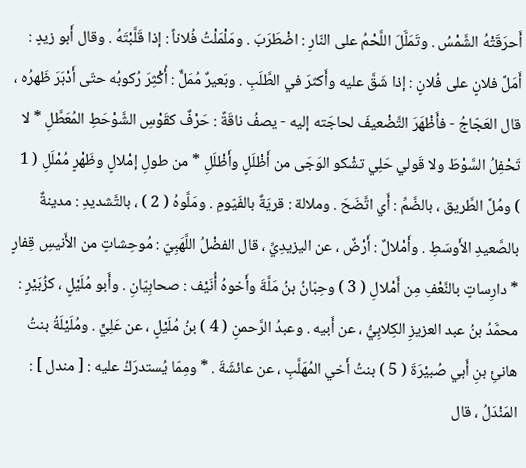أَحرَقَتْهُ الشَّمْسُ . وتَمَلَّلَ اللَّحْمُ على النّارِ : اضْطَرَبَ . ومَلْمَلْتُ فُلاناً : إذا قَلَّبْتَهُ . وقال أَبو زيدٍ : أَمَلَّ فلانٍ على فُلانٍ : إذا شَقَّ عليه وأَكثرَ في الطَّلَبِ . وبَعيرٌ مُمَلٌّ : أُكْثِرَ رُكوبُه حتّى أَدْبَرَ ظَهرُه ، قال العَجّاجُ - فأَظْهَرَ التَّضْعيفَ لحاجَته إليه - يصفُ ناقَةً : حَرْفٌ كقَوْسِ الشَّوْحَطِ المُعَطَّلِ * لا تَحْفِلُ السَّوْطَ ولا قَولي حَلِي تشْكو الوَجَى من أَظْلَلٍ وأَظْلَلِ * من طولِ إمْلالٍ وظَهْرٍ مُمْلَلِ ( 1 ) ومُلَّ الطَّريق ، بالضَّمِّ : أَي اتَّضَحَ . وملالة : قريَةٌ بالفَيّومِ . ومَلَّوهُ ( 2 ) ، بالتَّشديدِ : مدينةٌ بالصَّعيدِ الأَوسَطِ . وأَمْلالٌ : أَرْضٌ ، عن اليزيدِيِّ ، قال الفضْلُ اللَّهَبِيّ : مُوحِشاتٍ من الأَنيسِ قِفارٍ * دارِساتٍ بالنَّعْفِ مِن أَمْلالِ ( 3 ) وحِبّانُ بنُ مَلَّةَ وأَخوهُ أُنَيْف : صحابِيّانِ . وأَبو مُلَيْلٍ ، كزُبَيْرٍ : محمَّدُ بنُ عبد العزيزِ الكِلابِيُّ ، عن أَبيه . وعبدُ الرَّحمنِ ( 4 ) بنُ مُلَيْلٍ ، عن عَلِيٍّ . ومُلَيْلَةُ بنتُ هانئِ بنِ أَبي صُبيْرَةَ ( 5 ) بنتُ أَخي المُهَلَّبِ ، عن عائشَةَ . * ومِمّا يُستدرَكُ عليه : [ مندل ] : المَنْدَلُ ، قال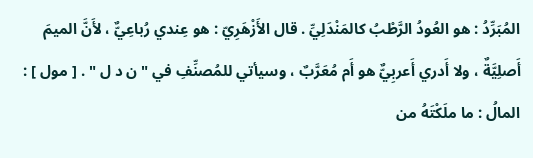المُبَرِّدُ : هو العُودُ الرَّطْبُ كالمَنْدَلِيِّ . قال الأَزْهَرِيّ : هو عِندي رُباعِيٌّ ، لأَنَّ الميمَ أَصلِيَّةٌ ، ولا أَدري أَعربِيٌّ هو أَم مُعَرَّبٌ ، وسيأتي للمُصنِّفِ في " ن د ل " . [ مول ] : المالُ : ما ملَكْتَهُ من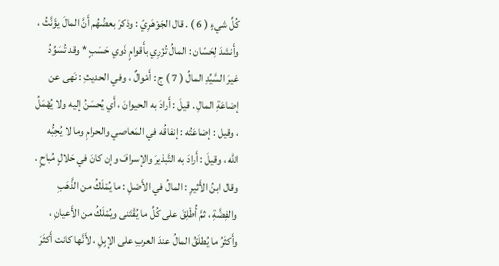كُلِّ شيءٍ ( 6 ) . قال الجَوْهَرِيّ : وذكرَ بعضُهُم أَنَّ المالَ يؤَنَّثُ ، وأَنشدَ لِحَسّان : المالُ تُزْرِي بأَقوامٍ ذَوي حَسَبٍ * وقد تُسَوِّدُ غيرَ السَّيِّدِ المالُ ( 7 ) ج : أَمْوالٌ ، وفي الحديثِ : نَهى عن إضاعَةِ المالِ . قيلَ : أَرادَ به الحيوانَ ، أَي يُحسَنُ إليه ولا يُهْمَلُ ، وقيل : إضاعَتُه : إنفاقُه في المَعاصي والحرامِ وما لا يُحِبُّه الله ، وقيلَ : أَرادَ به التَّبذيرَ والإسرافَ وإن كانَ في حَلالٍ مُباحٍ . وقال ابنُ الأَثيرِ : المالُ في الأَصْلِ : ما يُمْلَكُ من الذَّهَبِ والفِضَّةِ ، ثمَّ أُطْلِقَ على كُلِّ ما يُقْتَنى ويُمْلَكُ من الأَعيانِ ، وأَكثَرُ ما يُطلَقُ المالُ عندَ العربِ على الإبِلِ ، لأَنَّها كانت أَكثَرَ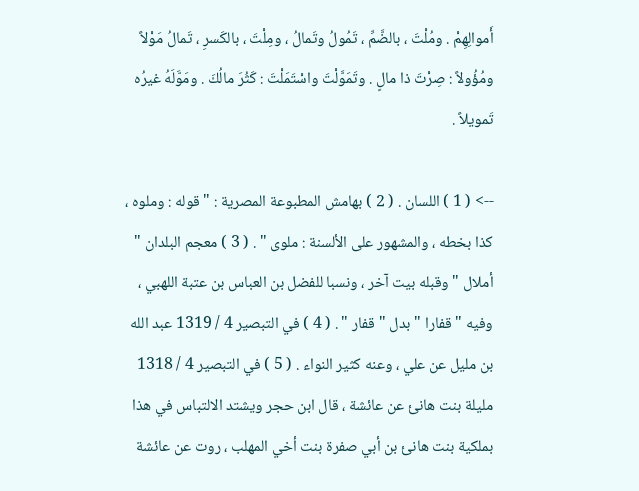أَموالِهِمْ . ومُلْتَ ، بالضَّمِّ ، تَمُولُ وتَمالُ ، ومِلْتَ ، بالكَسرِ ، تَمالُ مَوْلاً ومُؤُولاً : صِرْتَ ذا مالٍ . وتَمَوَّلْتَ واسْتَمَلْتَ : كَثُرَ مالُكَ . ومَوَّلَهُ غيرُه تَمويلاً .

--> ( 1 ) اللسان . ( 2 ) بهامش المطبوعة المصرية : " قوله : وملوه ، كذا بخطه ، والمشهور على الألسنة : ملوى " . ( 3 ) معجم البلدان " أملال " وقبله بيت آخر ، ونسبا للفضل بن العباس بن عتبة اللهبي ، وفيه " قفارا " بدل " قفار " . ( 4 ) في التبصير 4 / 1319 عبد الله بن مليل عن علي ، وعنه كثير النواء . ( 5 ) في التبصير 4 / 1318 مليلة بنت هانئ عن عائشة ، قال ابن حجر ويشتد الالتباس في هذا بملكية بنت هانئ بن أبي صفرة بنت أخي المهلب ، روت عن عائشة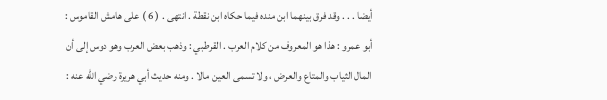أيضا . . . وقد فرق بينهما ابن منده فيما حكاه ابن نقطة . انتهى . ( 6 ) على هامش القاموس : أبو عمرو : هذا هو المعروف من كلام العرب . القرطبي : وذهب بعض العرب وهو دوس إلى أن المال الثياب والمتاع والعرض ، ولا تسمى العين مالا . ومنه حديث أبي هريرة رضي الله عنه :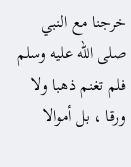خرجنا مع النبي صلى الله عليه وسلم فلم تغنم ذهبا ولا ورقا ، بل أموالا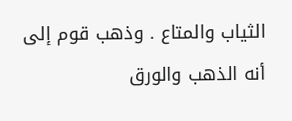الثياب والمتاع . وذهب قوم إلى أنه الذهب والورق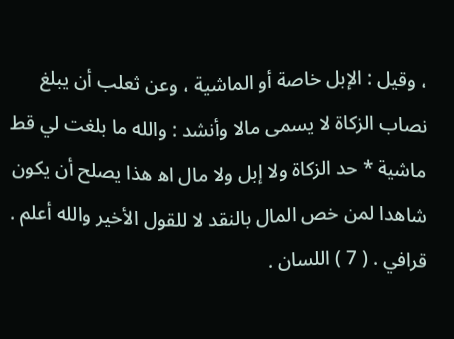، وقيل : الإبل خاصة أو الماشية ، وعن ثعلب أن يبلغ نصاب الزكاة لا يسمى مالا وأنشد : والله ما بلغت لي قط ماشية * حد الزكاة ولا إبل ولا مال اه‍ هذا يصلح أن يكون شاهدا لمن خص المال بالنقد لا للقول الأخير والله أعلم . قرافي . ( 7 ) اللسان .